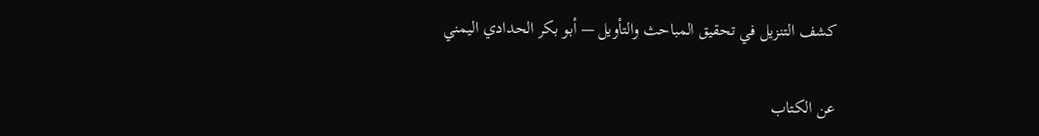كشف التنزيل في تحقيق المباحث والتأويل — أبو بكر الحدادي اليمني

عن الكتاب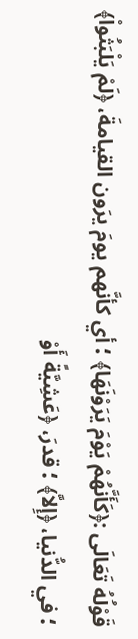قَوْلُهُ تَعَالَى :﴿كَأَنَّهُمْ يَوْمَ يَرَوْنَهَا﴾ ؛ أي كأنَّهم يومَ يرَون القيامةَ، ﴿لَمْ يَلْبَثُواْ﴾ ؛ في الدُّنيا، ﴿إِلاَّ﴾ ؛ قدرَ، ﴿عَشِيَّةً أَوْ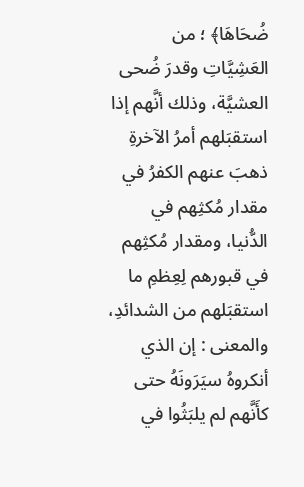ضُحَاهَا﴾ ؛ من العَشِيَّاتِ وقدرَ ضُحى العشيَّة، وذلك أنَّهم إذا استقبَلهم أمرُ الآخرةِ ذهبَ عنهم الكفرُ في مقدار مُكثِهم في الدُّنيا، ومقدار مُكثِهم في قبورهم لِعِظمِ ما استقبَلهم من الشدائدِ، والمعنى : إن الذي أنكروهُ سيَرَونَهُ حتى كأَنَّهم لم يلبَثُوا في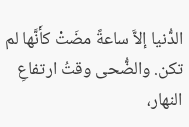الدُّنيا إلاَّ ساعةً مضَتْ كأَنَّها لم تكن. والضُّحى وقتُ ارتفاعِ النهار،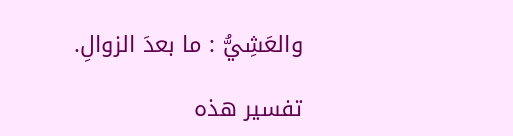والعَشِيُّ : ما بعدَ الزوالِ.

تفسير هذه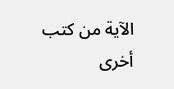الآية من كتب أخرى